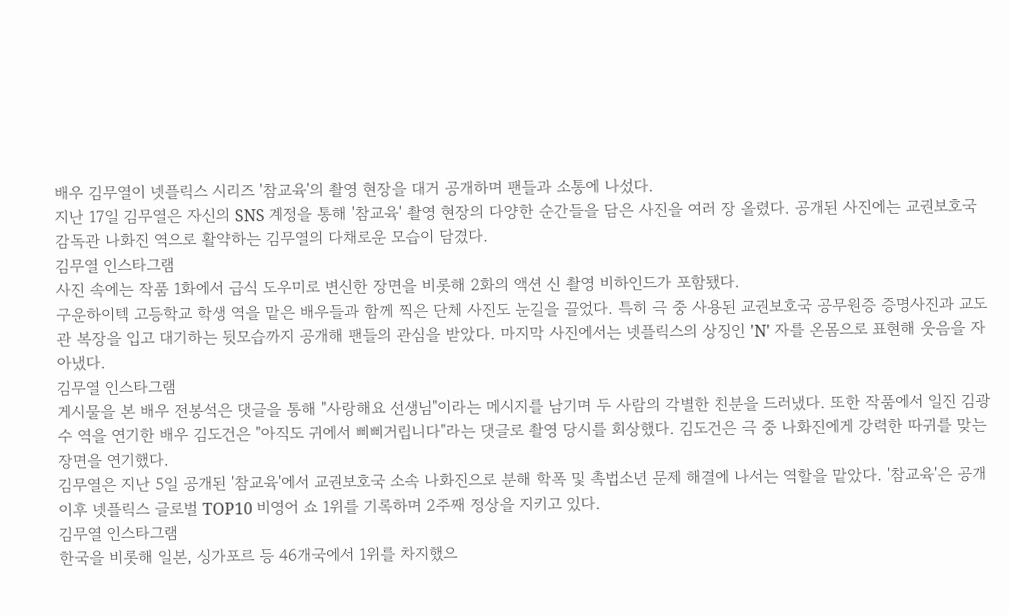배우 김무열이 넷플릭스 시리즈 '참교육'의 촬영 현장을 대거 공개하며 팬들과 소통에 나섰다.
지난 17일 김무열은 자신의 SNS 계정을 통해 '참교육' 촬영 현장의 다양한 순간들을 담은 사진을 여러 장 올렸다. 공개된 사진에는 교권보호국 감독관 나화진 역으로 활약하는 김무열의 다채로운 모습이 담겼다.
김무열 인스타그램
사진 속에는 작품 1화에서 급식 도우미로 변신한 장면을 비롯해 2화의 액션 신 촬영 비하인드가 포함됐다.
구운하이텍 고등학교 학생 역을 맡은 배우들과 함께 찍은 단체 사진도 눈길을 끌었다. 특히 극 중 사용된 교권보호국 공무원증 증명사진과 교도관 복장을 입고 대기하는 뒷모습까지 공개해 팬들의 관심을 받았다. 마지막 사진에서는 넷플릭스의 상징인 'N' 자를 온몸으로 표현해 웃음을 자아냈다.
김무열 인스타그램
게시물을 본 배우 전봉석은 댓글을 통해 "사랑해요 선생님"이라는 메시지를 남기며 두 사람의 각별한 친분을 드러냈다. 또한 작품에서 일진 김광수 역을 연기한 배우 김도건은 "아직도 귀에서 삐삐거립니다"라는 댓글로 촬영 당시를 회상했다. 김도건은 극 중 나화진에게 강력한 따귀를 맞는 장면을 연기했다.
김무열은 지난 5일 공개된 '참교육'에서 교권보호국 소속 나화진으로 분해 학폭 및 촉법소년 문제 해결에 나서는 역할을 맡았다. '참교육'은 공개 이후 넷플릭스 글로벌 TOP10 비영어 쇼 1위를 기록하며 2주째 정상을 지키고 있다.
김무열 인스타그램
한국을 비롯해 일본, 싱가포르 등 46개국에서 1위를 차지했으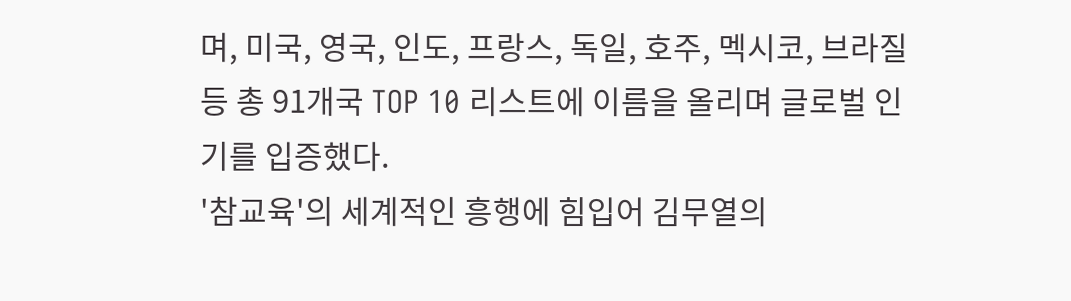며, 미국, 영국, 인도, 프랑스, 독일, 호주, 멕시코, 브라질 등 총 91개국 TOP 10 리스트에 이름을 올리며 글로벌 인기를 입증했다.
'참교육'의 세계적인 흥행에 힘입어 김무열의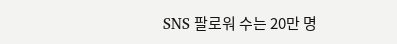SNS 팔로워 수는 20만 명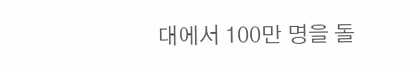대에서 100만 명을 돌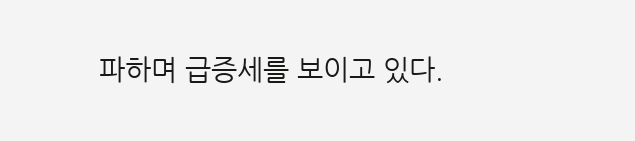파하며 급증세를 보이고 있다.